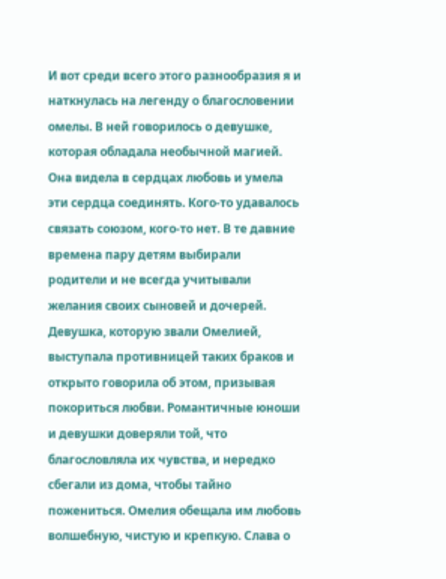И вот среди всего этого разнообразия я и наткнулась на легенду о благословении омелы. В ней говорилось о девушке, которая обладала необычной магией. Она видела в сердцах любовь и умела эти сердца соединять. Кого-то удавалось связать союзом, кого-то нет. В те давние времена пару детям выбирали родители и не всегда учитывали желания своих сыновей и дочерей. Девушка, которую звали Омелией, выступала противницей таких браков и открыто говорила об этом, призывая покориться любви. Романтичные юноши и девушки доверяли той, что благословляла их чувства, и нередко сбегали из дома, чтобы тайно пожениться. Омелия обещала им любовь волшебную, чистую и крепкую. Слава о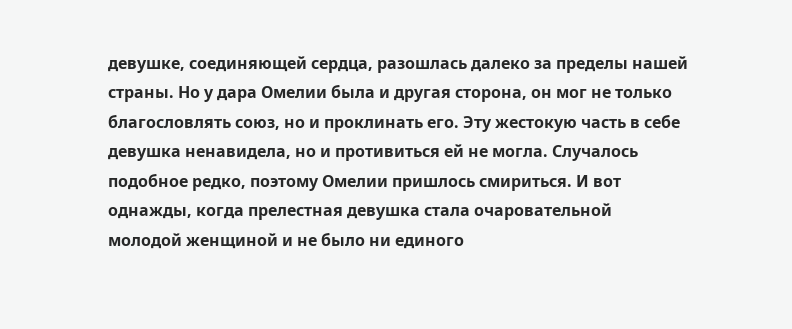девушке, соединяющей сердца, разошлась далеко за пределы нашей страны. Но у дара Омелии была и другая сторона, он мог не только благословлять союз, но и проклинать его. Эту жестокую часть в себе девушка ненавидела, но и противиться ей не могла. Случалось подобное редко, поэтому Омелии пришлось смириться. И вот однажды, когда прелестная девушка стала очаровательной молодой женщиной и не было ни единого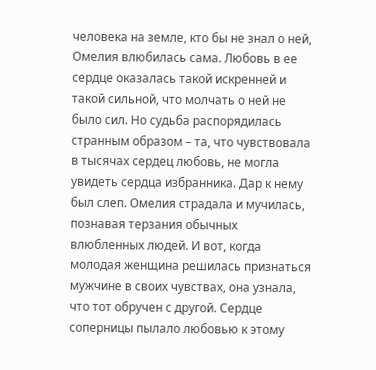человека на земле, кто бы не знал о ней, Омелия влюбилась сама. Любовь в ее сердце оказалась такой искренней и такой сильной, что молчать о ней не было сил. Но судьба распорядилась странным образом – та, что чувствовала в тысячах сердец любовь, не могла увидеть сердца избранника. Дар к нему был слеп. Омелия страдала и мучилась, познавая терзания обычных влюбленных людей. И вот, когда молодая женщина решилась признаться мужчине в своих чувствах, она узнала, что тот обручен с другой. Сердце соперницы пылало любовью к этому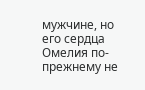мужчине, но его сердца Омелия по-прежнему не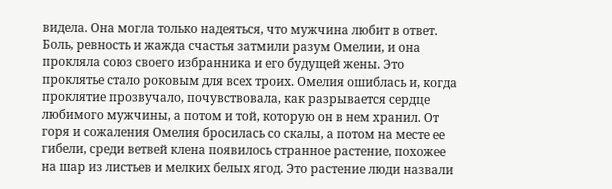видела. Она могла только надеяться, что мужчина любит в ответ. Боль, ревность и жажда счастья затмили разум Омелии, и она прокляла союз своего избранника и его будущей жены. Это проклятье стало роковым для всех троих. Омелия ошиблась и, когда проклятие прозвучало, почувствовала, как разрывается сердце любимого мужчины, а потом и той, которую он в нем хранил. От горя и сожаления Омелия бросилась со скалы, а потом на месте ее гибели, среди ветвей клена появилось странное растение, похожее на шар из листьев и мелких белых ягод. Это растение люди назвали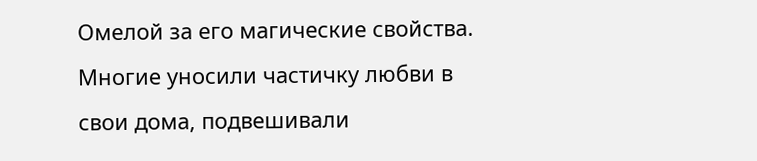Омелой за его магические свойства. Многие уносили частичку любви в свои дома, подвешивали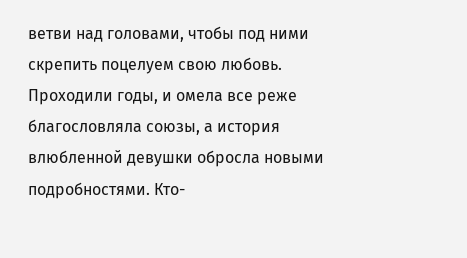ветви над головами, чтобы под ними скрепить поцелуем свою любовь. Проходили годы, и омела все реже благословляла союзы, а история влюбленной девушки обросла новыми подробностями. Кто-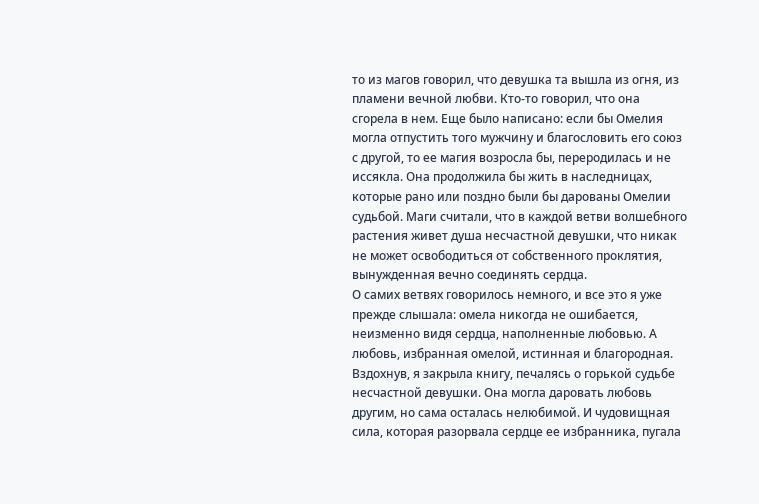то из магов говорил, что девушка та вышла из огня, из пламени вечной любви. Кто-то говорил, что она сгорела в нем. Еще было написано: если бы Омелия могла отпустить того мужчину и благословить его союз с другой, то ее магия возросла бы, переродилась и не иссякла. Она продолжила бы жить в наследницах, которые рано или поздно были бы дарованы Омелии судьбой. Маги считали, что в каждой ветви волшебного растения живет душа несчастной девушки, что никак не может освободиться от собственного проклятия, вынужденная вечно соединять сердца.
О самих ветвях говорилось немного, и все это я уже прежде слышала: омела никогда не ошибается, неизменно видя сердца, наполненные любовью. А любовь, избранная омелой, истинная и благородная.
Вздохнув, я закрыла книгу, печалясь о горькой судьбе несчастной девушки. Она могла даровать любовь другим, но сама осталась нелюбимой. И чудовищная сила, которая разорвала сердце ее избранника, пугала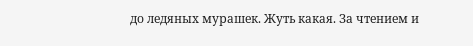до ледяных мурашек. Жуть какая. За чтением и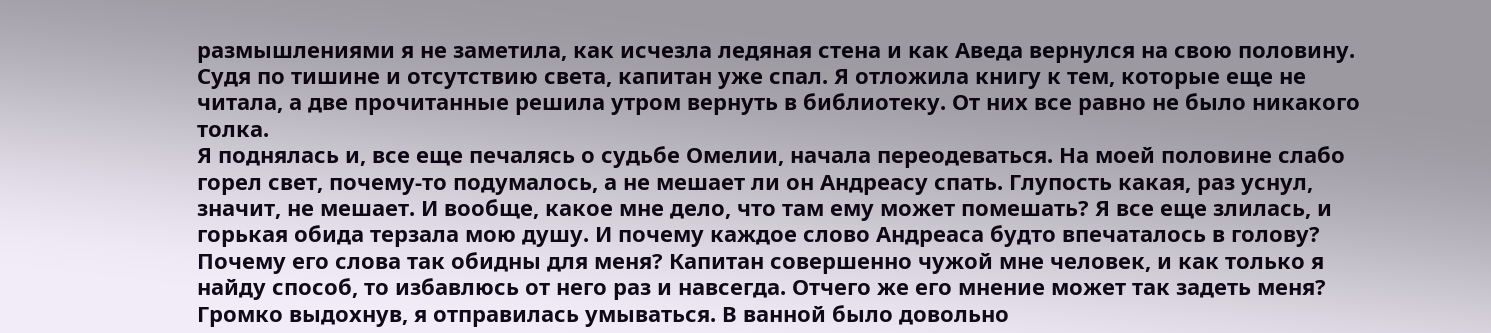размышлениями я не заметила, как исчезла ледяная стена и как Аведа вернулся на свою половину. Судя по тишине и отсутствию света, капитан уже спал. Я отложила книгу к тем, которые еще не читала, а две прочитанные решила утром вернуть в библиотеку. От них все равно не было никакого толка.
Я поднялась и, все еще печалясь о судьбе Омелии, начала переодеваться. На моей половине слабо горел свет, почему-то подумалось, а не мешает ли он Андреасу спать. Глупость какая, раз уснул, значит, не мешает. И вообще, какое мне дело, что там ему может помешать? Я все еще злилась, и горькая обида терзала мою душу. И почему каждое слово Андреаса будто впечаталось в голову? Почему его слова так обидны для меня? Капитан совершенно чужой мне человек, и как только я найду способ, то избавлюсь от него раз и навсегда. Отчего же его мнение может так задеть меня?
Громко выдохнув, я отправилась умываться. В ванной было довольно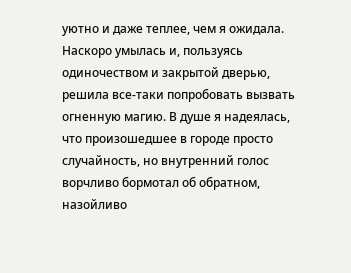уютно и даже теплее, чем я ожидала. Наскоро умылась и, пользуясь одиночеством и закрытой дверью, решила все-таки попробовать вызвать огненную магию. В душе я надеялась, что произошедшее в городе просто случайность, но внутренний голос ворчливо бормотал об обратном, назойливо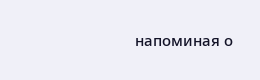напоминая о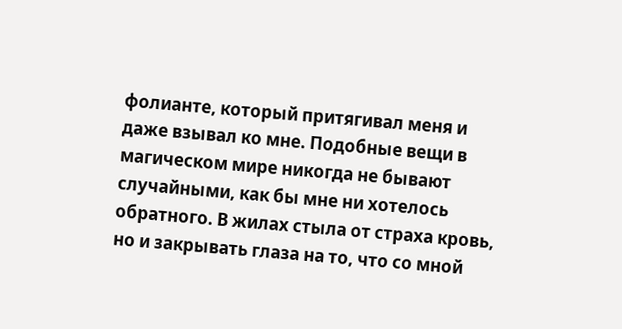фолианте, который притягивал меня и даже взывал ко мне. Подобные вещи в магическом мире никогда не бывают случайными, как бы мне ни хотелось обратного. В жилах стыла от страха кровь, но и закрывать глаза на то, что со мной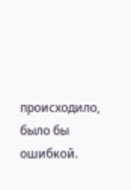происходило, было бы ошибкой.